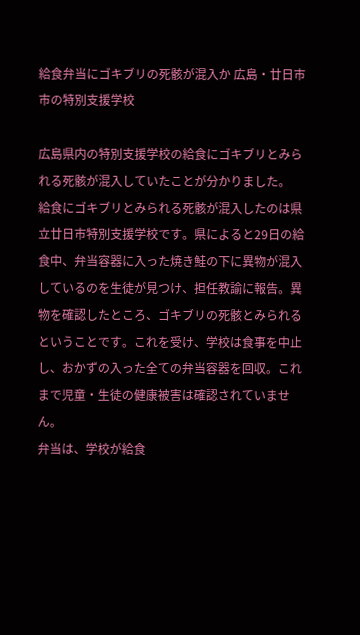給食弁当にゴキブリの死骸が混入か 広島・廿日市市の特別支援学校

広島県内の特別支援学校の給食にゴキブリとみられる死骸が混入していたことが分かりました。
給食にゴキブリとみられる死骸が混入したのは県立廿日市特別支援学校です。県によると29日の給食中、弁当容器に入った焼き鮭の下に異物が混入しているのを生徒が見つけ、担任教諭に報告。異物を確認したところ、ゴキブリの死骸とみられるということです。これを受け、学校は食事を中止し、おかずの入った全ての弁当容器を回収。これまで児童・生徒の健康被害は確認されていません。
弁当は、学校が給食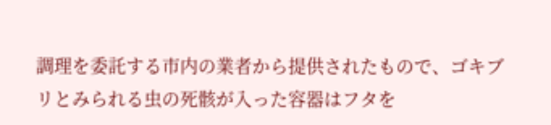調理を委託する市内の業者から提供されたもので、ゴキブリとみられる虫の死骸が入った容器はフタを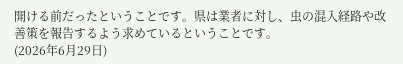開ける前だったということです。県は業者に対し、虫の混入経路や改善策を報告するよう求めているということです。
(2026年6月29日)